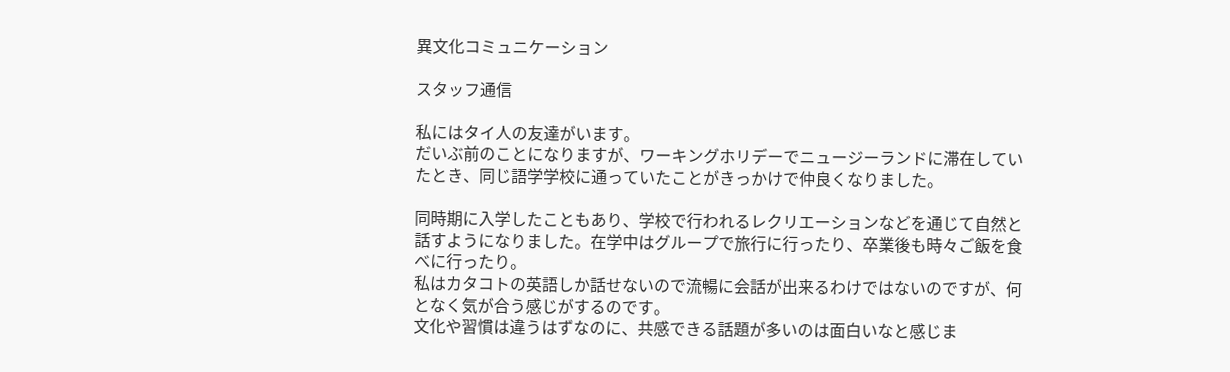異文化コミュニケーション

スタッフ通信

私にはタイ人の友達がいます。
だいぶ前のことになりますが、ワーキングホリデーでニュージーランドに滞在していたとき、同じ語学学校に通っていたことがきっかけで仲良くなりました。

同時期に入学したこともあり、学校で行われるレクリエーションなどを通じて自然と話すようになりました。在学中はグループで旅行に行ったり、卒業後も時々ご飯を食べに行ったり。
私はカタコトの英語しか話せないので流暢に会話が出来るわけではないのですが、何となく気が合う感じがするのです。
文化や習慣は違うはずなのに、共感できる話題が多いのは面白いなと感じま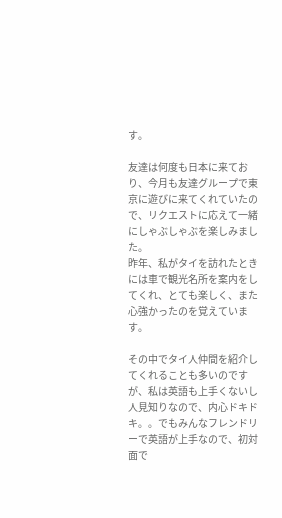す。

友達は何度も日本に来ており、今月も友達グループで東京に遊びに来てくれていたので、リクエストに応えて一緒にしゃぶしゃぶを楽しみました。
昨年、私がタイを訪れたときには車で観光名所を案内をしてくれ、とても楽しく、また心強かったのを覚えています。

その中でタイ人仲間を紹介してくれることも多いのですが、私は英語も上手くないし人見知りなので、内心ドキドキ。。でもみんなフレンドリーで英語が上手なので、初対面で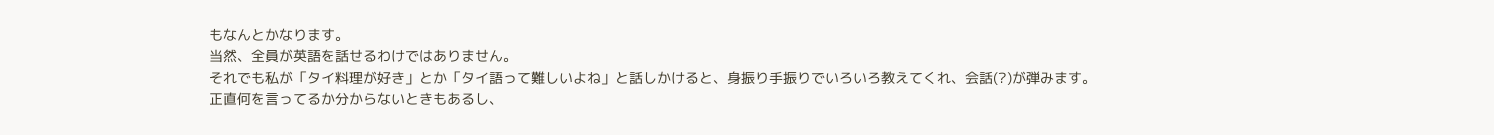もなんとかなります。
当然、全員が英語を話せるわけではありません。
それでも私が「タイ料理が好き」とか「タイ語って難しいよね」と話しかけると、身振り手振りでいろいろ教えてくれ、会話(?)が弾みます。
正直何を言ってるか分からないときもあるし、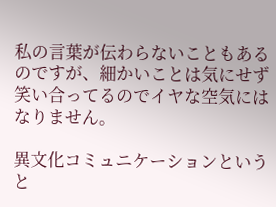私の言葉が伝わらないこともあるのですが、細かいことは気にせず笑い合ってるのでイヤな空気にはなりません。

異文化コミュニケーションというと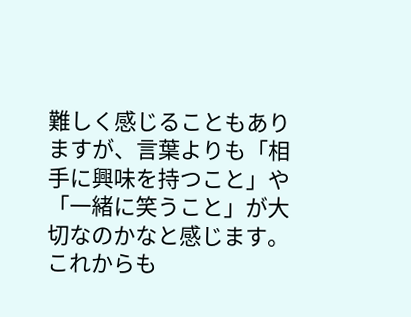難しく感じることもありますが、言葉よりも「相手に興味を持つこと」や「一緒に笑うこと」が大切なのかなと感じます。
これからも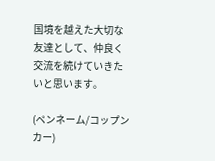国境を越えた大切な友達として、仲良く交流を続けていきたいと思います。

(ペンネーム/コップンカー)